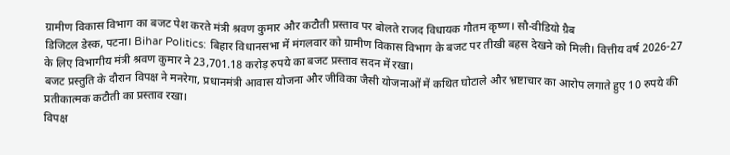ग्रामीण विकास विभाग का बजट पेश करते मंत्री श्रवण कुमार और कटौती प्रस्ताव पर बोलते राजद विधायक गौतम कृष्ण। सौ-वीडियो ग्रैब
डिजिटल डेस्क, पटना। Bihar Politics: बिहार विधानसभा में मंगलवार को ग्रामीण विकास विभाग के बजट पर तीखी बहस देखने को मिली। वित्तीय वर्ष 2026-27 के लिए विभागीय मंत्री श्रवण कुमार ने 23,701.18 करोड़ रुपये का बजट प्रस्ताव सदन में रखा।
बजट प्रस्तुति के दौरान विपक्ष ने मनरेगा, प्रधानमंत्री आवास योजना और जीविका जैसी योजनाओं में कथित घोटाले और भ्रष्टाचार का आरोप लगाते हुए 10 रुपये की प्रतीकात्मक कटौती का प्रस्ताव रखा।
विपक्ष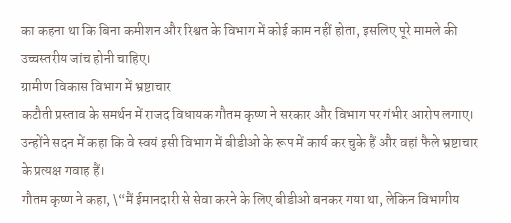का कहना था कि बिना कमीशन और रिश्वत के विभाग में कोई काम नहीं होता, इसलिए पूरे मामले की उच्चस्तरीय जांच होनी चाहिए।
ग्रामीण विकास विभाग में भ्रष्टाचार
कटौती प्रस्ताव के समर्थन में राजद विधायक गौतम कृष्ण ने सरकार और विभाग पर गंभीर आरोप लगाए। उन्होंने सदन में कहा कि वे स्वयं इसी विभाग में बीडीओ के रूप में कार्य कर चुके हैं और वहां फैले भ्रष्टाचार के प्रत्यक्ष गवाह हैं।
गौतम कृष्ण ने कहा, \“मैं ईमानदारी से सेवा करने के लिए बीडीओ बनकर गया था, लेकिन विभागीय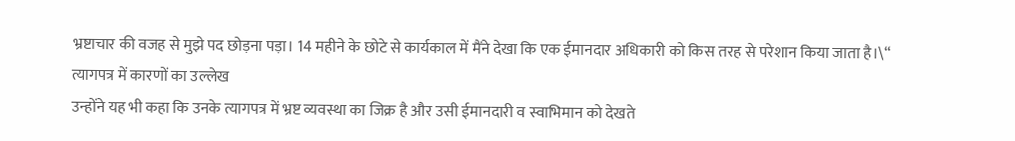भ्रष्टाचार की वजह से मुझे पद छोड़ना पड़ा। 14 महीने के छोटे से कार्यकाल में मैंने देखा कि एक ईमानदार अधिकारी को किस तरह से परेशान किया जाता है।\“
त्यागपत्र में कारणों का उल्लेख
उन्होंने यह भी कहा कि उनके त्यागपत्र में भ्रष्ट व्यवस्था का जिक्र है और उसी ईमानदारी व स्वाभिमान को देखते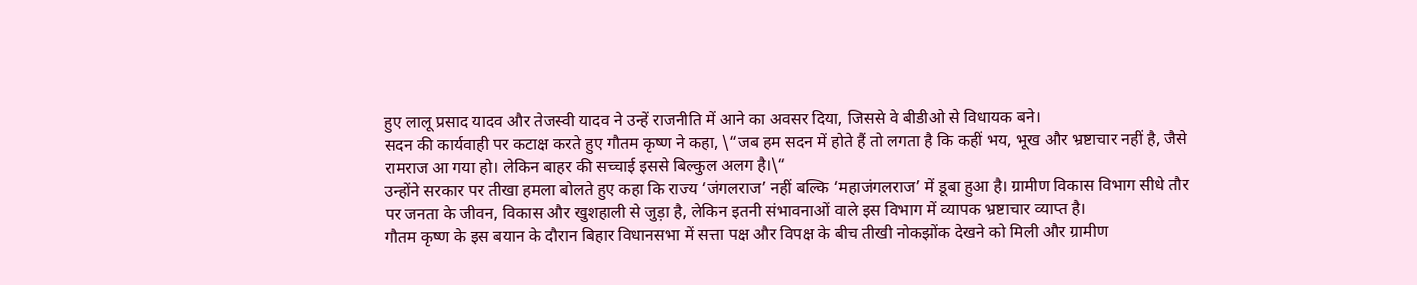हुए लालू प्रसाद यादव और तेजस्वी यादव ने उन्हें राजनीति में आने का अवसर दिया, जिससे वे बीडीओ से विधायक बने।
सदन की कार्यवाही पर कटाक्ष करते हुए गौतम कृष्ण ने कहा, \“जब हम सदन में होते हैं तो लगता है कि कहीं भय, भूख और भ्रष्टाचार नहीं है, जैसे रामराज आ गया हो। लेकिन बाहर की सच्चाई इससे बिल्कुल अलग है।\“
उन्होंने सरकार पर तीखा हमला बोलते हुए कहा कि राज्य ‘जंगलराज’ नहीं बल्कि ‘महाजंगलराज’ में डूबा हुआ है। ग्रामीण विकास विभाग सीधे तौर पर जनता के जीवन, विकास और खुशहाली से जुड़ा है, लेकिन इतनी संभावनाओं वाले इस विभाग में व्यापक भ्रष्टाचार व्याप्त है।
गौतम कृष्ण के इस बयान के दौरान बिहार विधानसभा में सत्ता पक्ष और विपक्ष के बीच तीखी नोकझोंक देखने को मिली और ग्रामीण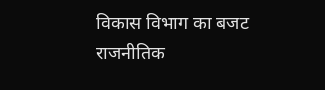विकास विभाग का बजट राजनीतिक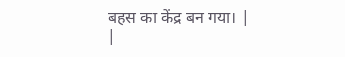बहस का केंद्र बन गया। |
|